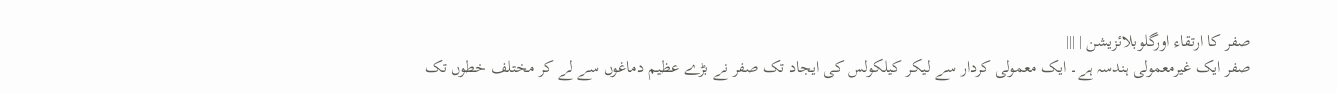صفر کا ارتقاء اورگلوبلائزیشن | |||
صفر ایک غیرمعمولی ہندسہ ہے۔ ایک معمولی کردار سے لیکر کیلکولس کی ایجاد تک صفر نے بڑے عظیم دماغوں سے لے کر مختلف خطوں تک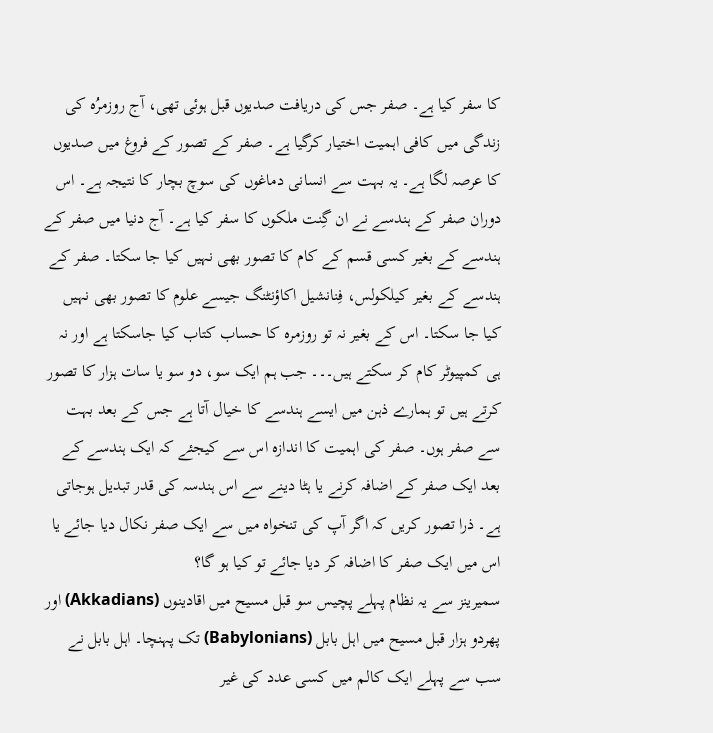کا سفر کیا ہے۔ صفر جس کی دریافت صدیوں قبل ہوئی تھی، آج روزمرُہ کی زندگی میں کافی اہمیت اختیار کرگیا ہے۔ صفر کے تصور کے فروغ میں صدیوں کا عرصہ لگا ہے۔ یہ بہت سے انسانی دماغوں کی سوچ بچار کا نتیجہ ہے۔ اس دوران صفر کے ہندسے نے ان گِنت ملکوں کا سفر کیا ہے۔ آج دنیا میں صفر کے ہندسے کے بغیر کسی قسم کے کام کا تصور بھی نہیں کیا جا سکتا۔ صفر کے ہندسے کے بغیر کیلکولس، فِنانشیل اکاؤنٹنگ جیسے علوم کا تصور بھی نہیں کیا جا سکتا۔ اس کے بغیر نہ تو روزمرہ کا حساب کتاب کیا جاسکتا ہے اور نہ ہی کمپیوٹر کام کر سکتے ہیں۔۔۔ جب ہم ایک سو، دو سو یا سات ہزار کا تصور کرتے ہیں تو ہمارے ذہن میں ایسے ہندسے کا خیال آتا ہے جس کے بعد بہت سے صفر ہوں۔ صفر کی اہمیت کا اندازہ اس سے کیجئے کہ ایک ہندسے کے بعد ایک صفر کے اضافہ کرنے یا ہٹا دینے سے اس ہندسہ کی قدر تبدیل ہوجاتی ہے۔ ذرا تصور کریں کہ اگر آپ کی تنخواہ میں سے ایک صفر نکال دیا جائے یا اس میں ایک صفر کا اضافہ کر دیا جائے تو کیا ہو گا؟
سمیرینز سے یہ نظام پہلے پچیس سو قبل مسیح میں اقادینوں (Akkadians) اور پھردو ہزار قبل مسیح میں اہل بابل (Babylonians) تک پہنچا۔ اہل بابل نے سب سے پہلے ایک کالم میں کسی عدد کی غیر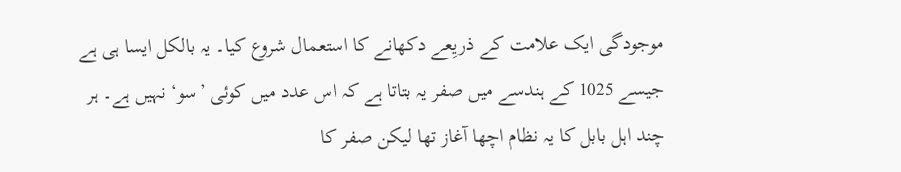موجودگی ایک علامت کے ذریِعے دکھانے کا استعمال شروع کیا۔ یہ بالکل ایسا ہی ہے جیسے 1025 کے ہندسے میں صفر یہ بتاتا ہے کہ اس عدد میں کوئی ’سو‘ نہیں ہے۔ ہر چند اہل بابل کا یہ نظام اچھا آغاز تھا لیکن صفر کا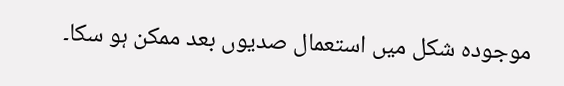موجودہ شکل میں استعمال صدیوں بعد ممکن ہو سکا۔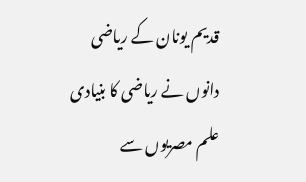قدیم یونان کے ریاضی دانوں نے ریاضی کا بنیادی علم مصریوں سے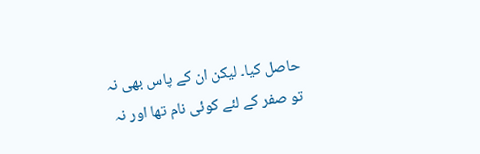حاصل کیا۔ لیکن ان کے پاس بھی نہ تو صفر کے لئے کوئی نام تھا اور نہ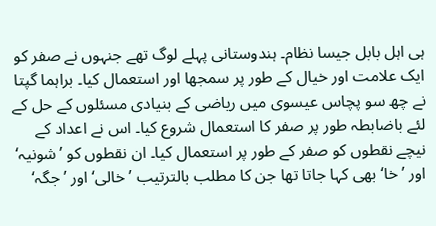ہی اہل بابل جیسا نظام۔ ہندوستانی پہلے لوگ تھے جنہوں نے صفر کو ایک علامت اور خیال کے طور پر سمجھا اور استعمال کیا۔ براہما گپتا نے چھ سو پچاس عیسوی میں ریاضی کے بنیادی مسئلوں کے حل کے لئے باضابطہ طور پر صفر کا استعمال شروع کیا۔ اس نے اعداد کے نیچے نقطوں کو صفر کے طور پر استعمال کیا۔ ان نقطوں کو ’شونیہ‘ اور ’خا‘ بھی کہا جاتا تھا جن کا مطلب بالترتیب ’خالی‘ اور ’جگہ‘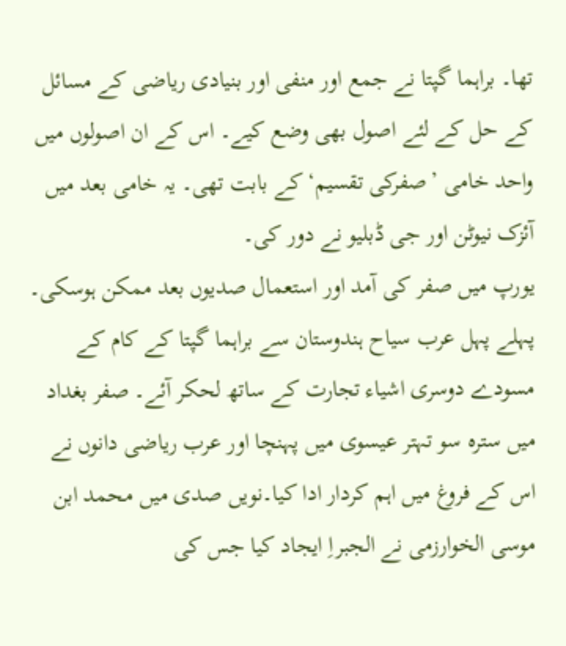تھا۔ براہما گپتا نے جمع اور منفی اور بنیادی ریاضی کے مسائل کے حل کے لئے اصول بھی وضع کیے۔ اس کے ان اصولوں میں واحد خامی ’صفرکی تقسیم‘ کے بابت تھی۔ یہ خامی بعد میں آئزک نیوٹن اور جی ڈبلیو نے دور کی۔
یورپ میں صفر کی آمد اور استعمال صدیوں بعد ممکن ہوسکی۔ پہلے پہل عرب سیاح ہندوستان سے براہما گپتا کے کام کے مسودے دوسری اشیاء تجارت کے ساتھ لحکر آئے۔ صفر بغداد میں سترہ سو تہتر عیسوی میں پہنچا اور عرب ریاضی دانوں نے اس کے فروغ میں اہم کردار ادا کیا۔نویں صدی میں محمد ابن موسی الخوارزمی نے الجبراِ ایجاد کیا جس کی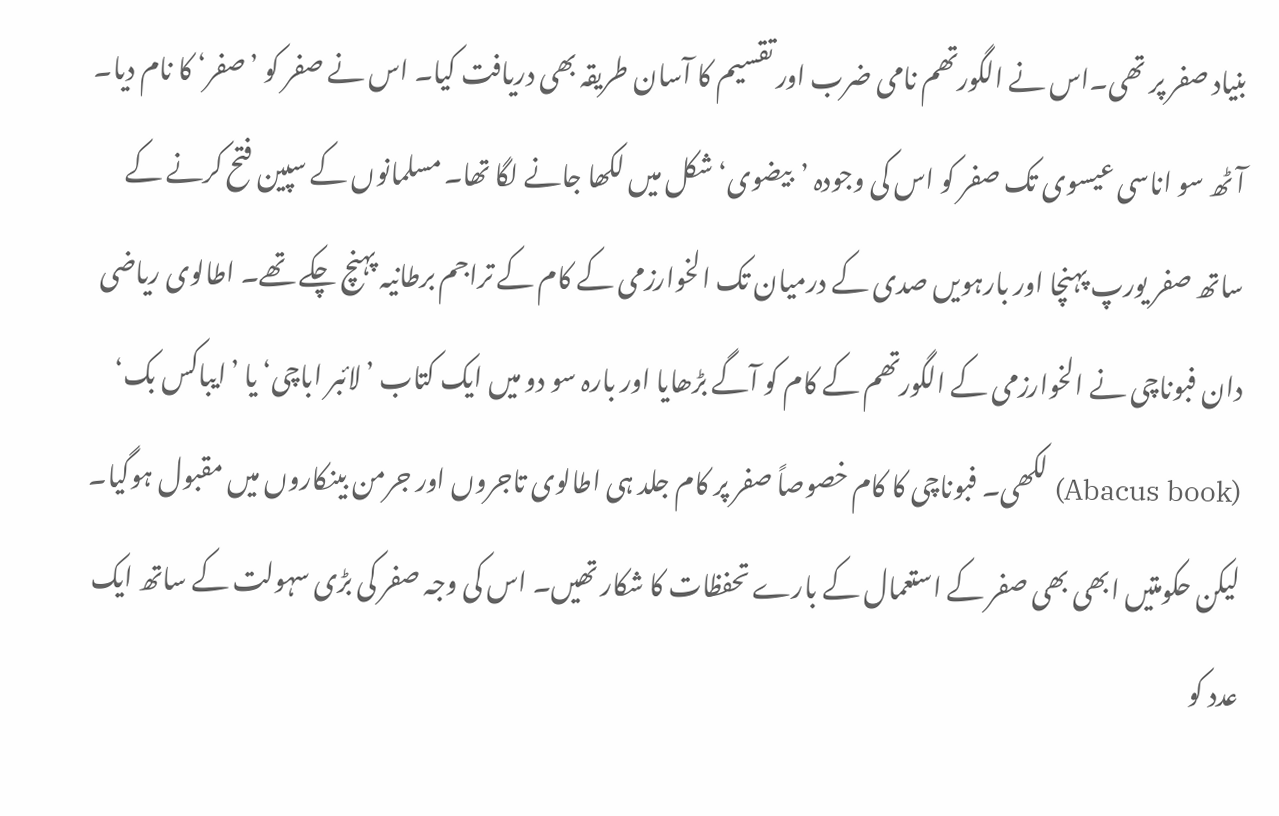بنیاد صفر پر تھی۔اس نے الگورتھم نامی ضرب اور تقسیم کا آسان طریقہ بھی دریافت کیا۔ اس نے صفر کو ’صفر‘ کا نام دیا۔ آٹھ سو اناسی عیسوی تک صفر کو اس کی وجودہ ’بیضوی‘ شکل میں لکھا جانے لگا تھا۔ مسلمانوں کے سپین فتح کرنے کے ساتھ صفر یورپ پہنچا اور بارہویں صدی کے درمیان تک الخوارزمی کے کام کے تراجم برطانیہ پہنچ چکے تھے۔ اطالوی ریاضی دان فبوناچی نے الخوارزمی کے الگورتھم کے کام کو آگے بڑھایا اور بارہ سو دو میں ایک کتاب ’لائبر اباچی‘ یا ’ایباکس بک‘ (Abacus book) لکھی۔ فبوناچی کا کام خصوصاً صفر پر کام جلد ہی اطالوی تاجروں اور جرمن بینکاروں میں مقبول ہوگیا۔ لیکن حکومتیں ابھی بھی صفر کے استعمال کے بارے تحفظات کا شکار تھیں۔ اس کی وجہ صفر کی بڑی سہولت کے ساتھ ایک عدد کو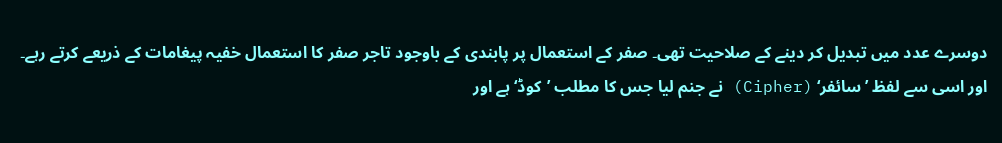دوسرے عدد میں تبدیل کر دینے کے صلاحیت تھی۔ صفر کے استعمال پر پابندی کے باوجود تاجر صفر کا استعمال خفیہ پیغامات کے ذریعے کرتے رہے۔ اور اسی سے لفظ ’سائفر‘ (Cipher) نے جنم لیا جس کا مطلب ’کوڈ‘ ہے اور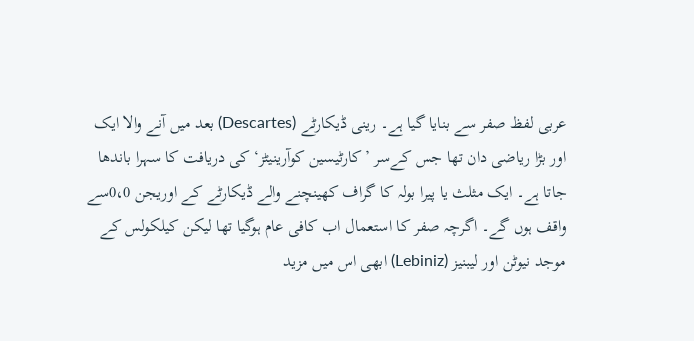عربی لفظ صفر سے بنایا گیا ہے۔ رینی ڈیکارٹے (Descartes) بعد میں آنے والا ایک اور بڑا ریاضی دان تھا جس کےسر ’کارٹیسین کوآرینیٹز‘ کی دریافت کا سہرا باندھا جاتا ہے۔ ایک مثلث یا پیرا بولہ کا گراف کھینچنے والے ڈیکارٹے کے اوریجن 0،0سے واقف ہوں گے۔ اگرچہ صفر کا استعمال اب کافی عام ہوگیا تھا لیکن کیلکولس کے موجد نیوٹن اور لیبنیز (Lebiniz) ابھی اس میں مزید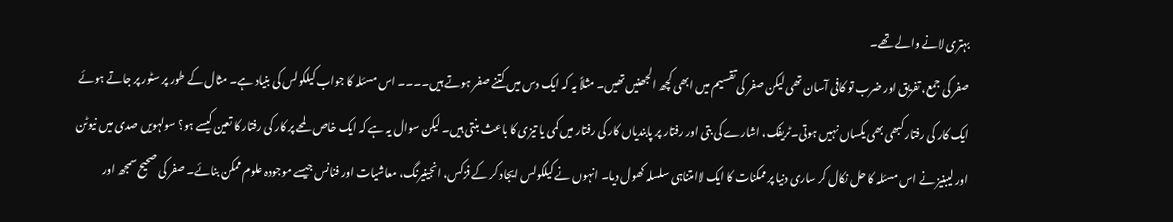بہتری لانے والے تھے۔
صفر کی جمع، تفریق اور ضرب تو کافی آسان تھی لیکن صفر کی تقسیم میں ابھی کچھ الجھنیں تھیں۔ مثلاً یہ کہ ایک دس میں کتنے صفر ہوتے ہیں۔۔۔۔ اس مسئلہ کا جواب کیلکولس کی بنیاد ہے۔ مثال کے طور پر سٹور پر جاتے ہوئے ایک کار کی رفتار کبھی بھی یکساں نہیں ہوتی۔ٹریفک، اشارے کی بتی اور رفتار پر پابندیاں کار کی رفتار میں کمی یا تیزی کا باعث بنتی ہیں۔ لیکن سوال یہ ہے کہ ایک خاص لمحے پر کار کی رفتار کا تعین کیسے ہو؟ سولہویں صدی میں نیوٹن اور لیبنیز نے اس مسئلہ کا حل نکال کر ساری دنیا پر ممکنات کا ایک لاامتناہی سلسلہ کھول دیا۔ انہوں نے کیلکولس ایجاد کر کے فزکس، انجینیرنگ، معاشیات اور فنانس جیسے موجودہ علوم ممکن بنائے۔ صفر کی صحیح سمجھ اور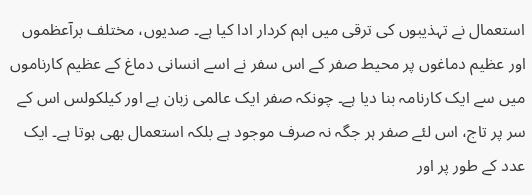استعمال نے تہذیبوں کی ترقی میں اہم کردار ادا کیا ہے۔ صدیوں، مختلف برآعظموں اور عظیم دماغوں پر محیط صفر کے اس سفر نے اسے انسانی دماغ کے عظیم کارناموں میں سے ایک کارنامہ بنا دیا ہے۔ چونکہ صفر ایک عالمی زبان ہے اور کیلکولس اس کے سر پر تاج، اس لئے صفر ہر جگہ نہ صرف موجود ہے بلکہ استعمال بھی ہوتا ہے۔ ایک عدد کے طور پر اور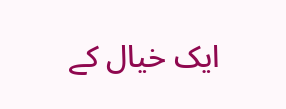ایک خیال کے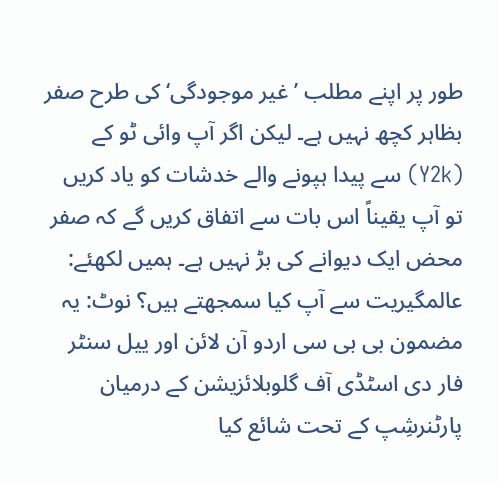طور پر اپنے مطلب ’غیر موجودگی‘ کی طرح صفر بظاہر کچھ نہیں ہے۔ لیکن اگر آپ وائی ٹو کے (Y2k) سے پیدا ہپونے والے خدشات کو یاد کریں تو آپ یقیناً اس بات سے اتفاق کریں گے کہ صفر محض ایک دیوانے کی بڑ نہیں ہے۔ ہمیں لکھئے: عالمگیریت سے آپ کیا سمجھتے ہیں؟ نوٹ: یہ مضمون بی بی سی اردو آن لائن اور ییل سنٹر فار دی اسٹڈی آف گلوبلائزیشن کے درمیان پارٹنرشِپ کے تحت شائع کیا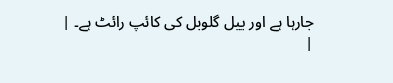جارہا ہے اور ییل گلوبل کی کائپ رائٹ ہے۔ |
|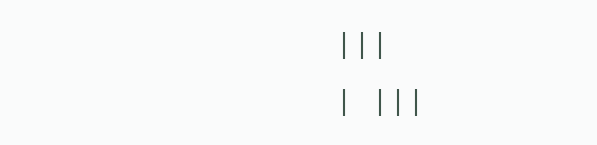|||
| |||